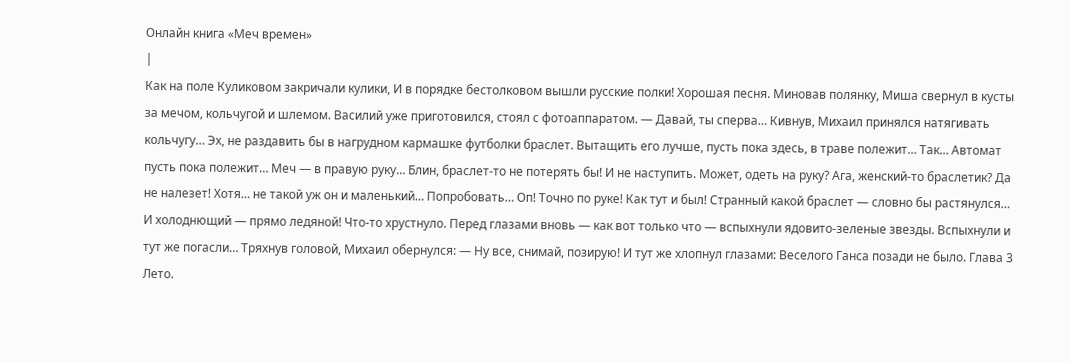Онлайн книга «Меч времен»
|
Как на поле Куликовом закричали кулики, И в порядке бестолковом вышли русские полки! Хорошая песня. Миновав полянку, Миша свернул в кусты за мечом, кольчугой и шлемом. Василий уже приготовился, стоял с фотоаппаратом. — Давай, ты сперва… Кивнув, Михаил принялся натягивать кольчугу… Эх, не раздавить бы в нагрудном кармашке футболки браслет. Вытащить его лучше, пусть пока здесь, в траве полежит… Так… Автомат пусть пока полежит… Меч — в правую руку… Блин, браслет-то не потерять бы! И не наступить. Может, одеть на руку? Ага, женский-то браслетик? Да не налезет! Хотя… не такой уж он и маленький… Попробовать… Оп! Точно по руке! Как тут и был! Странный какой браслет — словно бы растянулся… И холоднющий — прямо ледяной! Что-то хрустнуло. Перед глазами вновь — как вот только что — вспыхнули ядовито-зеленые звезды. Вспыхнули и тут же погасли… Тряхнув головой, Михаил обернулся: — Ну все, снимай, позирую! И тут же хлопнул глазами: Веселого Ганса позади не было. Глава 3 Лето.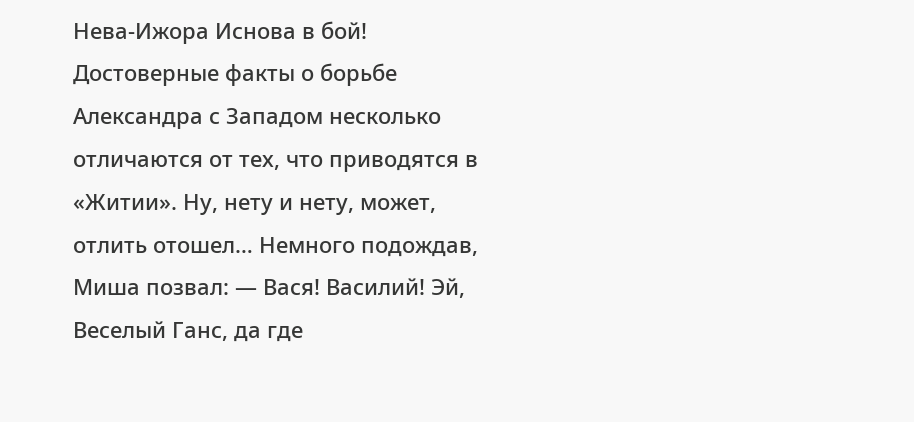Нева-Ижора Иснова в бой! Достоверные факты о борьбе Александра с Западом несколько отличаются от тех, что приводятся в «Житии». Ну, нету и нету, может, отлить отошел… Немного подождав, Миша позвал: — Вася! Василий! Эй, Веселый Ганс, да где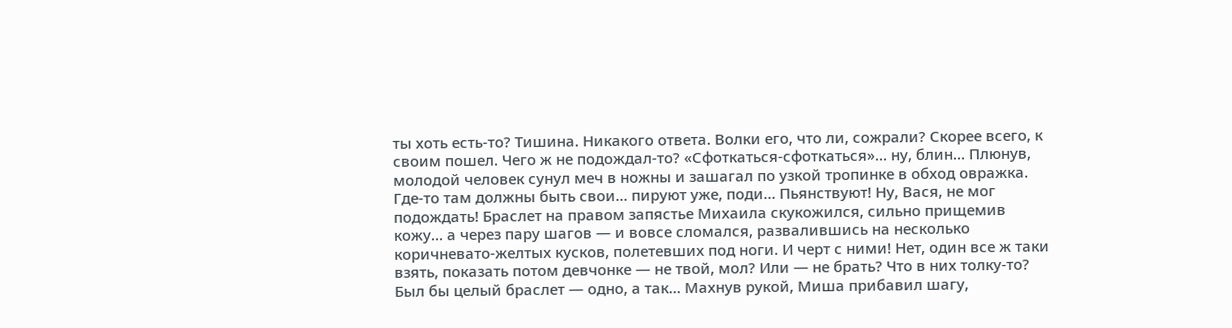ты хоть есть-то? Тишина. Никакого ответа. Волки его, что ли, сожрали? Скорее всего, к своим пошел. Чего ж не подождал-то? «Сфоткаться-сфоткаться»… ну, блин… Плюнув, молодой человек сунул меч в ножны и зашагал по узкой тропинке в обход овражка. Где-то там должны быть свои… пируют уже, поди… Пьянствуют! Ну, Вася, не мог подождать! Браслет на правом запястье Михаила скукожился, сильно прищемив кожу… а через пару шагов — и вовсе сломался, развалившись на несколько коричневато-желтых кусков, полетевших под ноги. И черт с ними! Нет, один все ж таки взять, показать потом девчонке — не твой, мол? Или — не брать? Что в них толку-то? Был бы целый браслет — одно, а так… Махнув рукой, Миша прибавил шагу,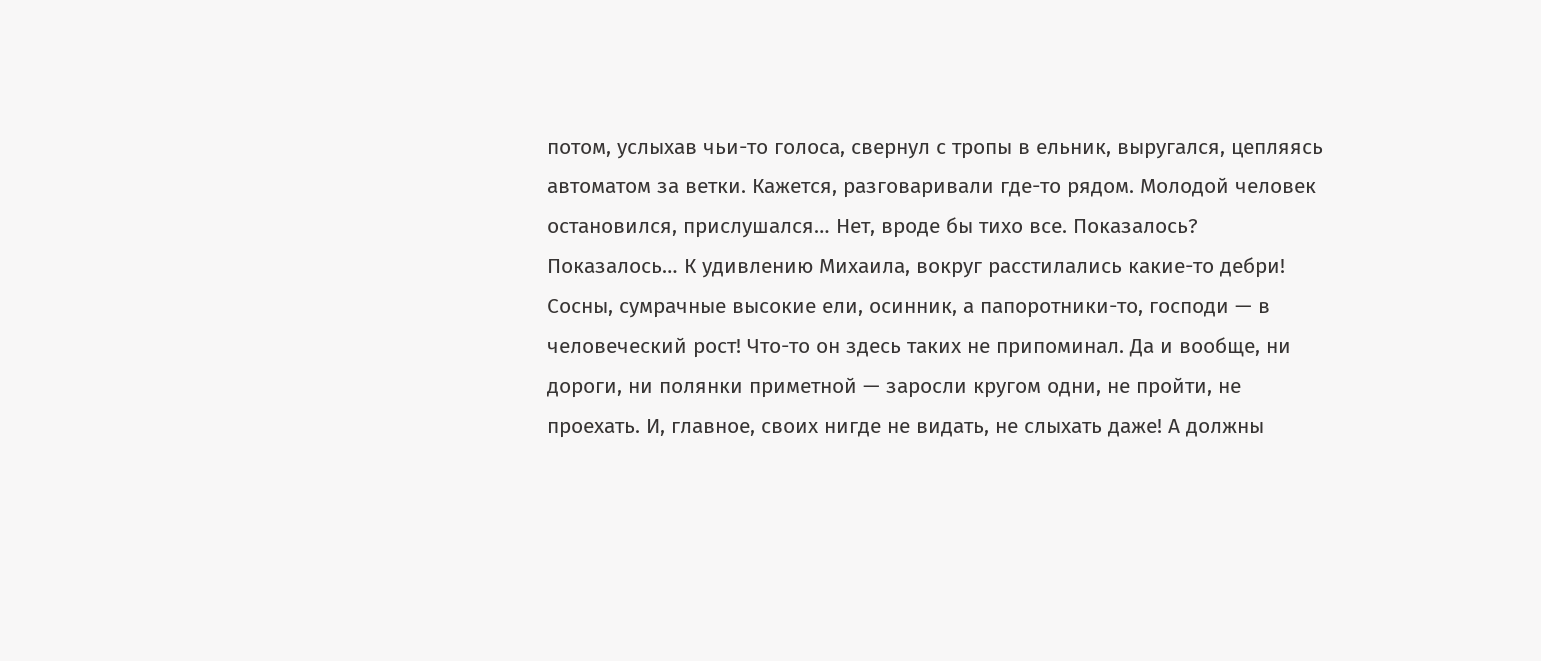потом, услыхав чьи-то голоса, свернул с тропы в ельник, выругался, цепляясь автоматом за ветки. Кажется, разговаривали где-то рядом. Молодой человек остановился, прислушался… Нет, вроде бы тихо все. Показалось? Показалось… К удивлению Михаила, вокруг расстилались какие-то дебри! Сосны, сумрачные высокие ели, осинник, а папоротники-то, господи — в человеческий рост! Что-то он здесь таких не припоминал. Да и вообще, ни дороги, ни полянки приметной — заросли кругом одни, не пройти, не проехать. И, главное, своих нигде не видать, не слыхать даже! А должны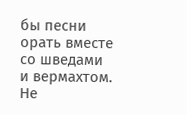бы песни орать вместе со шведами и вермахтом. Не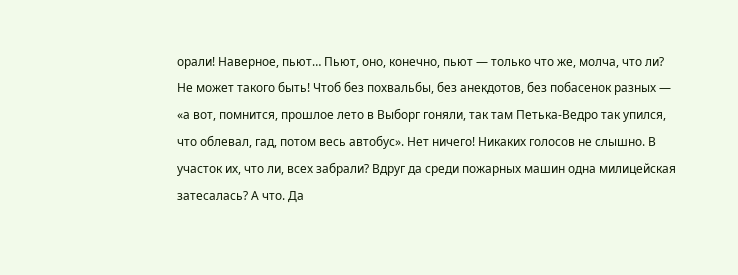орали! Наверное, пьют… Пьют, оно, конечно, пьют — только что же, молча, что ли? Не может такого быть! Чтоб без похвальбы, без анекдотов, без побасенок разных — «а вот, помнится, прошлое лето в Выборг гоняли, так там Петька-Ведро так упился, что облевал, гад, потом весь автобус». Нет ничего! Никаких голосов не слышно. В участок их, что ли, всех забрали? Вдруг да среди пожарных машин одна милицейская затесалась? А что. Да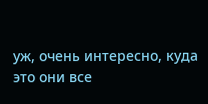уж, очень интересно, куда это они все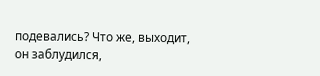подевались? Что же, выходит, он заблудился,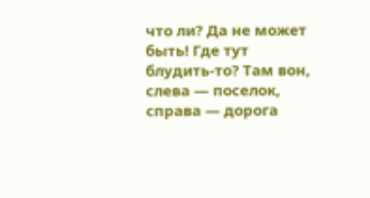что ли? Да не может быть! Где тут блудить-то? Там вон, слева — поселок, справа — дорога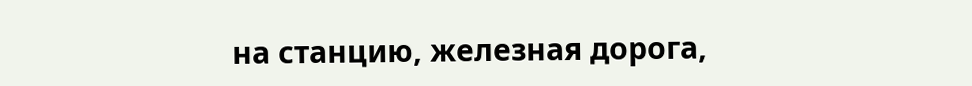на станцию, железная дорога,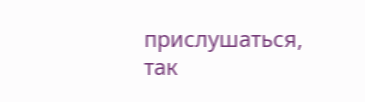прислушаться, так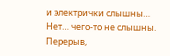и электрички слышны… Нет… чего-то не слышны. Перерыв,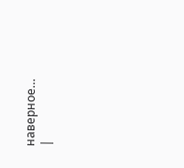наверное… |